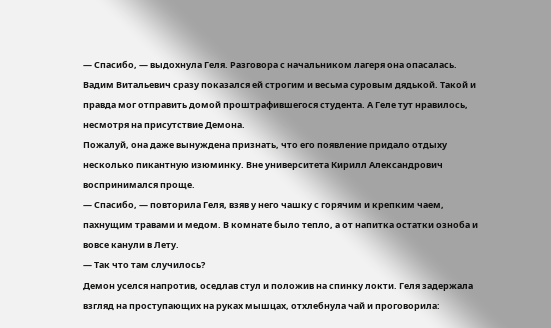— Спасибо, — выдохнула Геля. Разговора с начальником лагеря она опасалась. Вадим Витальевич сразу показался ей строгим и весьма суровым дядькой. Такой и правда мог отправить домой проштрафившегося студента. А Геле тут нравилось, несмотря на присутствие Демона.
Пожалуй, она даже вынуждена признать, что его появление придало отдыху несколько пикантную изюминку. Вне университета Кирилл Александрович воспринимался проще.
— Спасибо, — повторила Геля, взяв у него чашку с горячим и крепким чаем, пахнущим травами и медом. В комнате было тепло, а от напитка остатки озноба и вовсе канули в Лету.
— Так что там случилось?
Демон уселся напротив, оседлав стул и положив на спинку локти. Геля задержала взгляд на проступающих на руках мышцах, отхлебнула чай и проговорила: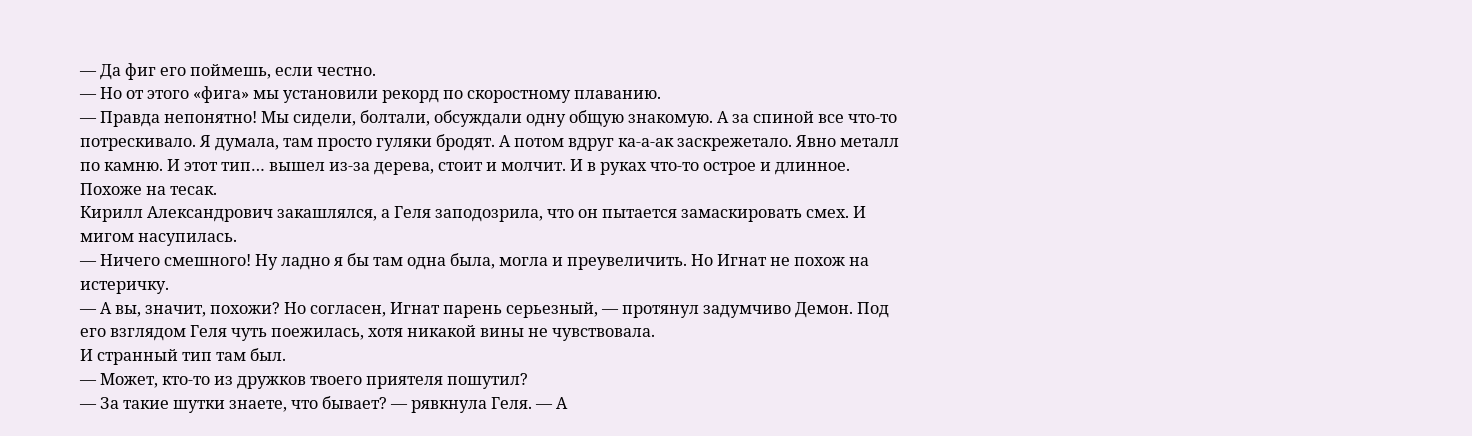— Да фиг его поймешь, если честно.
— Но от этого «фига» мы установили рекорд по скоростному плаванию.
— Правда непонятно! Мы сидели, болтали, обсуждали одну общую знакомую. А за спиной все что-то потрескивало. Я думала, там просто гуляки бродят. А потом вдруг ка-а-ак заскрежетало. Явно металл по камню. И этот тип… вышел из-за дерева, стоит и молчит. И в руках что-то острое и длинное. Похоже на тесак.
Кирилл Александрович закашлялся, а Геля заподозрила, что он пытается замаскировать смех. И мигом насупилась.
— Ничего смешного! Ну ладно я бы там одна была, могла и преувеличить. Но Игнат не похож на истеричку.
— А вы, значит, похожи? Но согласен, Игнат парень серьезный, — протянул задумчиво Демон. Под его взглядом Геля чуть поежилась, хотя никакой вины не чувствовала.
И странный тип там был.
— Может, кто-то из дружков твоего приятеля пошутил?
— За такие шутки знаете, что бывает? — рявкнула Геля. — А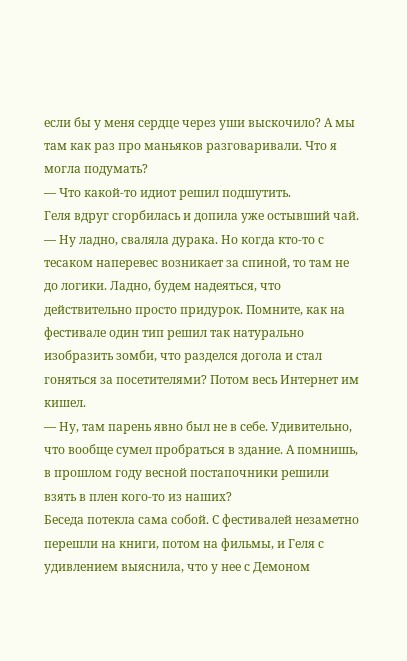если бы у меня сердце через уши выскочило? А мы там как раз про маньяков разговаривали. Что я могла подумать?
— Что какой-то идиот решил подшутить.
Геля вдруг сгорбилась и допила уже остывший чай.
— Ну ладно, сваляла дурака. Но когда кто-то с тесаком наперевес возникает за спиной, то там не до логики. Ладно, будем надеяться, что действительно просто придурок. Помните, как на фестивале один тип решил так натурально изобразить зомби, что разделся догола и стал гоняться за посетителями? Потом весь Интернет им кишел.
— Ну, там парень явно был не в себе. Удивительно, что вообще сумел пробраться в здание. А помнишь, в прошлом году весной постапочники решили взять в плен кого-то из наших?
Беседа потекла сама собой. С фестивалей незаметно перешли на книги, потом на фильмы, и Геля с удивлением выяснила, что у нее с Демоном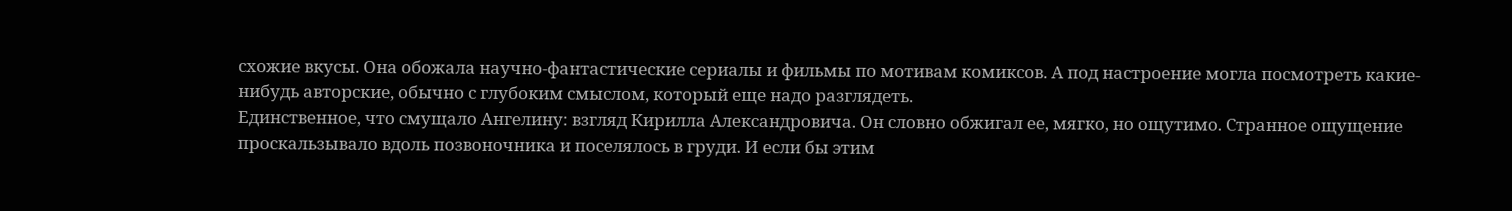схожие вкусы. Она обожала научно-фантастические сериалы и фильмы по мотивам комиксов. А под настроение могла посмотреть какие-нибудь авторские, обычно с глубоким смыслом, который еще надо разглядеть.
Единственное, что смущало Ангелину: взгляд Кирилла Александровича. Он словно обжигал ее, мягко, но ощутимо. Странное ощущение проскальзывало вдоль позвоночника и поселялось в груди. И если бы этим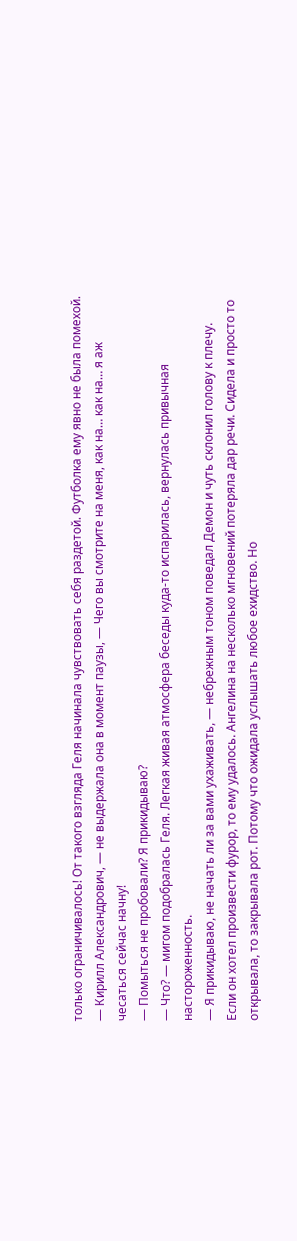только ограничивалось! От такого взгляда Геля начинала чувствовать себя раздетой. Футболка ему явно не была помехой.
— Кирилл Александрович, — не выдержала она в момент паузы, — Чего вы смотрите на меня, как на… как на… я аж чесаться сейчас начну!
— Помыться не пробовали? Я прикидываю?
— Что? — мигом подобралась Геля. Легкая живая атмосфера беседы куда-то испарилась, вернулась привычная настороженность.
— Я прикидываю, не начать ли за вами ухаживать, — небрежным тоном поведал Демон и чуть склонил голову к плечу.
Если он хотел произвести фурор, то ему удалось. Ангелина на несколько мгновений потеряла дар речи. Сидела и просто то открывала, то закрывала рот. Потому что ожидала услышать любое ехидство. Но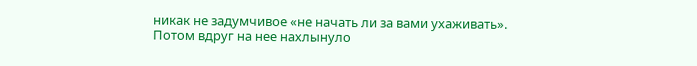никак не задумчивое «не начать ли за вами ухаживать».
Потом вдруг на нее нахлынуло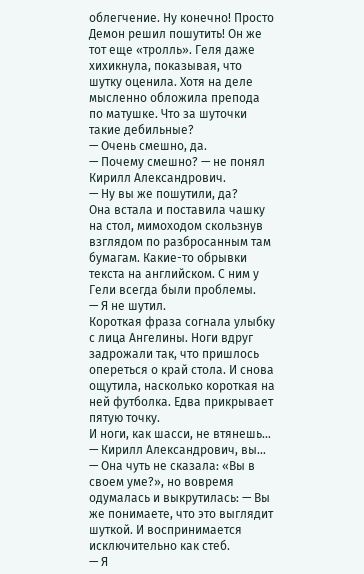облегчение. Ну конечно! Просто Демон решил пошутить! Он же тот еще «тролль». Геля даже хихикнула, показывая, что шутку оценила. Хотя на деле мысленно обложила препода по матушке. Что за шуточки такие дебильные?
— Очень смешно, да.
— Почему смешно? — не понял Кирилл Александрович.
— Ну вы же пошутили, да?
Она встала и поставила чашку на стол, мимоходом скользнув взглядом по разбросанным там бумагам. Какие-то обрывки текста на английском. С ним у Гели всегда были проблемы.
— Я не шутил.
Короткая фраза согнала улыбку с лица Ангелины. Ноги вдруг задрожали так, что пришлось опереться о край стола. И снова ощутила, насколько короткая на ней футболка. Едва прикрывает пятую точку.
И ноги, как шасси, не втянешь…
— Кирилл Александрович, вы… — Она чуть не сказала: «Вы в своем уме?», но вовремя одумалась и выкрутилась: — Вы же понимаете, что это выглядит шуткой. И воспринимается исключительно как стеб.
— Я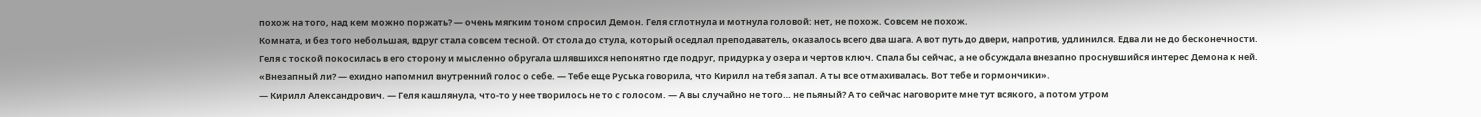похож на того, над кем можно поржать? — очень мягким тоном спросил Демон. Геля сглотнула и мотнула головой: нет, не похож. Совсем не похож.
Комната, и без того небольшая, вдруг стала совсем тесной. От стола до стула, который оседлал преподаватель, оказалось всего два шага. А вот путь до двери, напротив, удлинился. Едва ли не до бесконечности. Геля с тоской покосилась в его сторону и мысленно обругала шлявшихся непонятно где подруг, придурка у озера и чертов ключ. Спала бы сейчас, а не обсуждала внезапно проснувшийся интерес Демона к ней.
«Внезапный ли? — ехидно напомнил внутренний голос о себе. — Тебе еще Руська говорила, что Кирилл на тебя запал. А ты все отмахивалась. Вот тебе и гормончики».
— Кирилл Александрович. — Геля кашлянула, что-то у нее творилось не то с голосом. — А вы случайно не того… не пьяный? А то сейчас наговорите мне тут всякого, а потом утром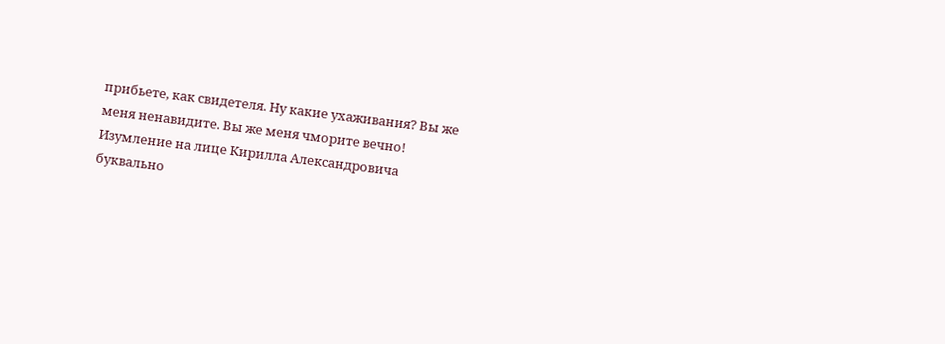прибьете, как свидетеля. Ну какие ухаживания? Вы же меня ненавидите. Вы же меня чморите вечно!
Изумление на лице Кирилла Александровича буквально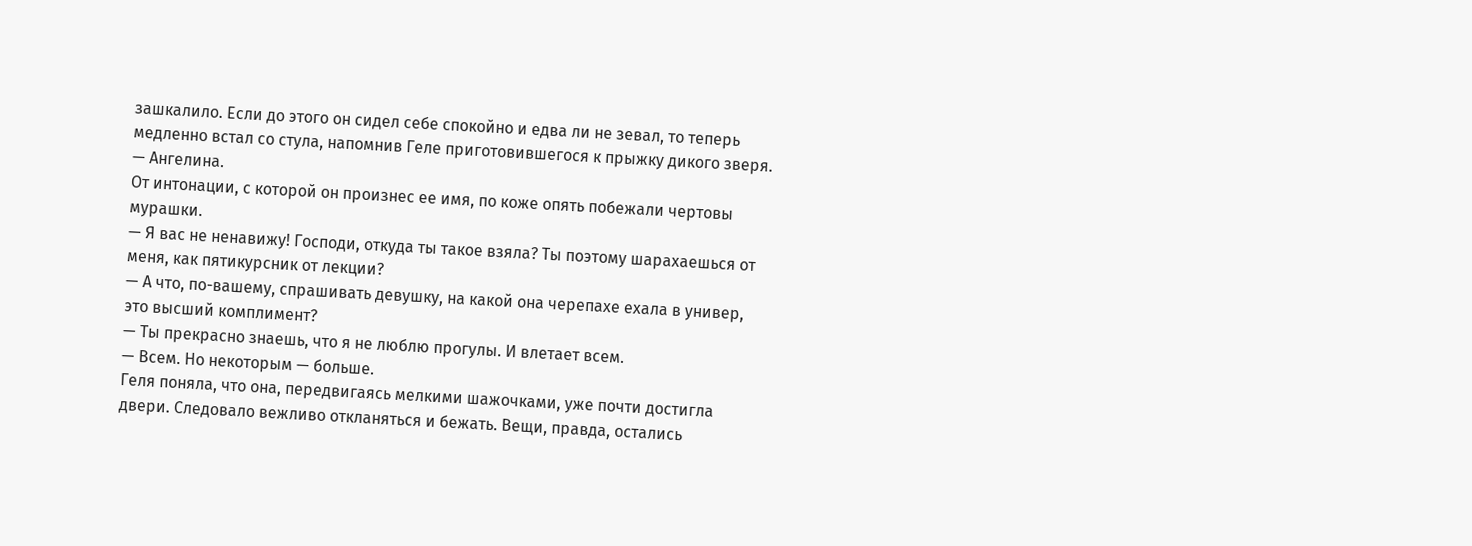зашкалило. Если до этого он сидел себе спокойно и едва ли не зевал, то теперь медленно встал со стула, напомнив Геле приготовившегося к прыжку дикого зверя.
— Ангелина.
От интонации, с которой он произнес ее имя, по коже опять побежали чертовы мурашки.
— Я вас не ненавижу! Господи, откуда ты такое взяла? Ты поэтому шарахаешься от меня, как пятикурсник от лекции?
— А что, по-вашему, спрашивать девушку, на какой она черепахе ехала в универ, это высший комплимент?
— Ты прекрасно знаешь, что я не люблю прогулы. И влетает всем.
— Всем. Но некоторым — больше.
Геля поняла, что она, передвигаясь мелкими шажочками, уже почти достигла двери. Следовало вежливо откланяться и бежать. Вещи, правда, остались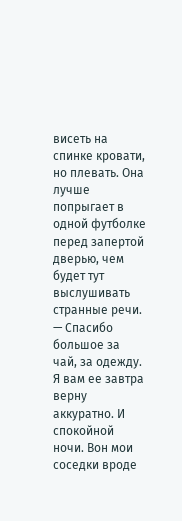висеть на спинке кровати, но плевать. Она лучше попрыгает в одной футболке перед запертой дверью, чем будет тут выслушивать странные речи.
— Спасибо большое за чай, за одежду. Я вам ее завтра верну аккуратно. И спокойной ночи. Вон мои соседки вроде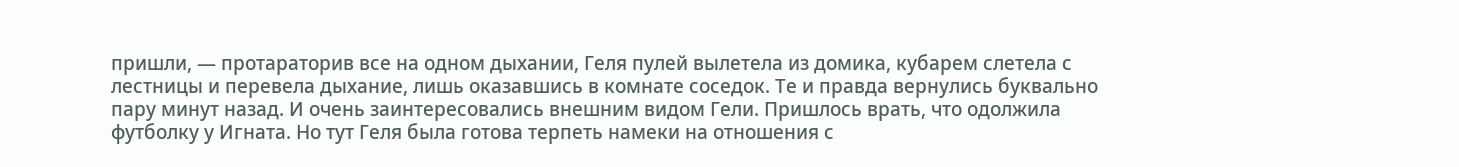пришли, — протараторив все на одном дыхании, Геля пулей вылетела из домика, кубарем слетела с лестницы и перевела дыхание, лишь оказавшись в комнате соседок. Те и правда вернулись буквально пару минут назад. И очень заинтересовались внешним видом Гели. Пришлось врать, что одолжила футболку у Игната. Но тут Геля была готова терпеть намеки на отношения с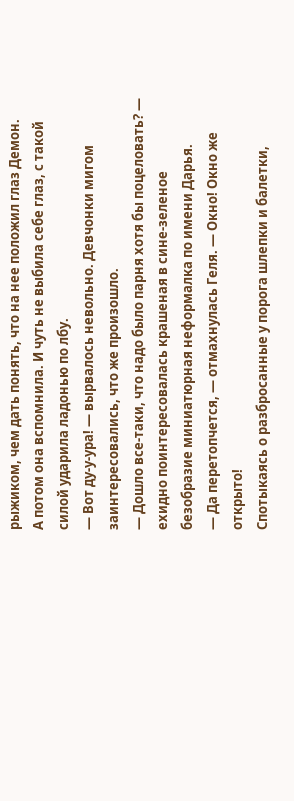рыжиком, чем дать понять, что на нее положил глаз Демон.
А потом она вспомнила. И чуть не выбила себе глаз, с такой силой ударила ладонью по лбу.
— Вот ду-у-ура! — вырвалось невольно. Девчонки мигом заинтересовались, что же произошло.
— Дошло все-таки, что надо было парня хотя бы поцеловать? — ехидно поинтересовалась крашеная в сине-зеленое безобразие миниатюрная неформалка по имени Дарья.
— Да перетопчется, — отмахнулась Геля. — Окно! Окно же открыто!
Спотыкаясь о разбросанные у порога шлепки и балетки,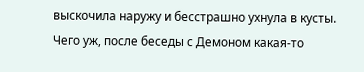выскочила наружу и бесстрашно ухнула в кусты. Чего уж, после беседы с Демоном какая-то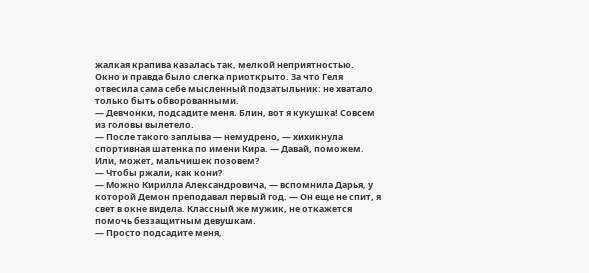жалкая крапива казалась так, мелкой неприятностью.
Окно и правда было слегка приоткрыто. За что Геля отвесила сама себе мысленный подзатыльник: не хватало только быть обворованными.
— Девчонки, подсадите меня. Блин, вот я кукушка! Совсем из головы вылетело.
— После такого заплыва — немудрено, — хихикнула спортивная шатенка по имени Кира. — Давай, поможем. Или, может, мальчишек позовем?
— Чтобы ржали, как кони?
— Можно Кирилла Александровича, — вспомнила Дарья, у которой Демон преподавал первый год. — Он еще не спит, я свет в окне видела. Классный же мужик, не откажется помочь беззащитным девушкам.
— Просто подсадите меня,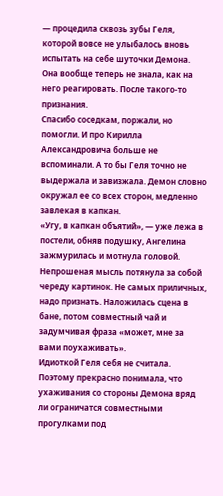— процедила сквозь зубы Геля, которой вовсе не улыбалось вновь испытать на себе шуточки Демона.
Она вообще теперь не знала, как на него реагировать. После такого-то признания.
Спасибо соседкам, поржали, но помогли. И про Кирилла Александровича больше не вспоминали. А то бы Геля точно не выдержала и завизжала. Демон словно окружал ее со всех сторон, медленно завлекая в капкан.
«Угу, в капкан объятий», — уже лежа в постели, обняв подушку, Ангелина зажмурилась и мотнула головой. Непрошеная мысль потянула за собой череду картинок. Не самых приличных, надо признать. Наложилась сцена в бане, потом совместный чай и задумчивая фраза «может, мне за вами поухаживать».
Идиоткой Геля себя не считала. Поэтому прекрасно понимала, что ухаживания со стороны Демона вряд ли ограничатся совместными прогулками под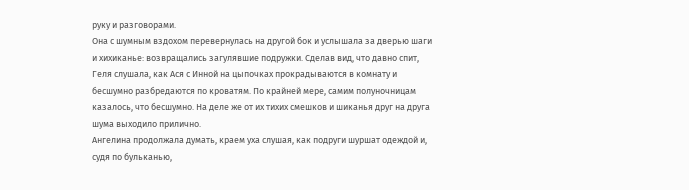руку и разговорами.
Она с шумным вздохом перевернулась на другой бок и услышала за дверью шаги и хихиканье: возвращались загулявшие подружки. Сделав вид, что давно спит, Геля слушала, как Ася с Инной на цыпочках прокрадываются в комнату и бесшумно разбредаются по кроватям. По крайней мере, самим полуночницам казалось, что бесшумно. На деле же от их тихих смешков и шиканья друг на друга шума выходило прилично.
Ангелина продолжала думать, краем уха слушая, как подруги шуршат одеждой и, судя по бульканью,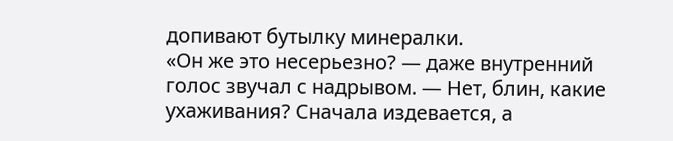допивают бутылку минералки.
«Он же это несерьезно? — даже внутренний голос звучал с надрывом. — Нет, блин, какие ухаживания? Сначала издевается, а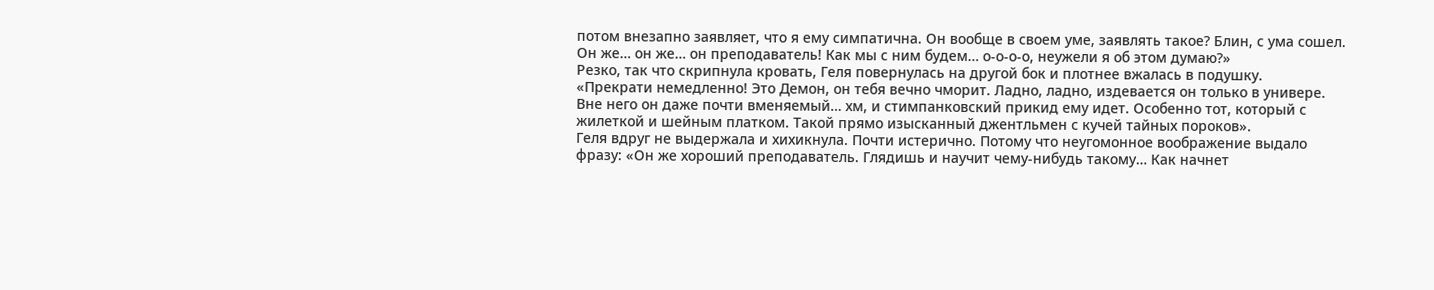потом внезапно заявляет, что я ему симпатична. Он вообще в своем уме, заявлять такое? Блин, с ума сошел. Он же… он же… он преподаватель! Как мы с ним будем… о-о-о-о, неужели я об этом думаю?»
Резко, так что скрипнула кровать, Геля повернулась на другой бок и плотнее вжалась в подушку.
«Прекрати немедленно! Это Демон, он тебя вечно чморит. Ладно, ладно, издевается он только в универе. Вне него он даже почти вменяемый… хм, и стимпанковский прикид ему идет. Особенно тот, который с жилеткой и шейным платком. Такой прямо изысканный джентльмен с кучей тайных пороков».
Геля вдруг не выдержала и хихикнула. Почти истерично. Потому что неугомонное воображение выдало фразу: «Он же хороший преподаватель. Глядишь и научит чему-нибудь такому… Как начнет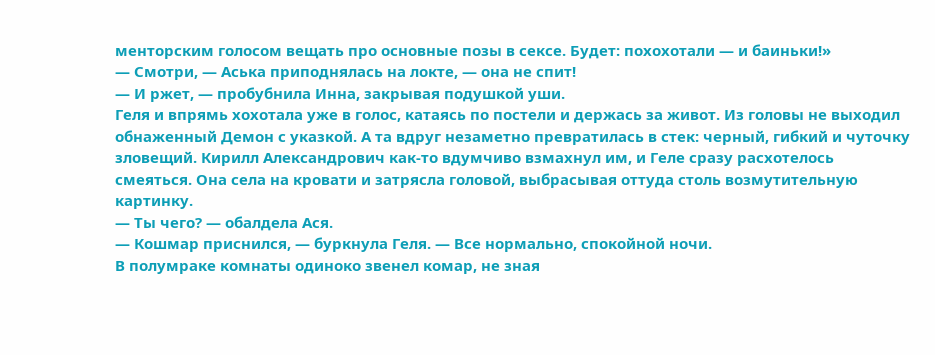менторским голосом вещать про основные позы в сексе. Будет: похохотали — и баиньки!»
— Смотри, — Аська приподнялась на локте, — она не спит!
— И ржет, — пробубнила Инна, закрывая подушкой уши.
Геля и впрямь хохотала уже в голос, катаясь по постели и держась за живот. Из головы не выходил обнаженный Демон с указкой. А та вдруг незаметно превратилась в стек: черный, гибкий и чуточку зловещий. Кирилл Александрович как-то вдумчиво взмахнул им, и Геле сразу расхотелось смеяться. Она села на кровати и затрясла головой, выбрасывая оттуда столь возмутительную картинку.
— Ты чего? — обалдела Ася.
— Кошмар приснился, — буркнула Геля. — Все нормально, спокойной ночи.
В полумраке комнаты одиноко звенел комар, не зная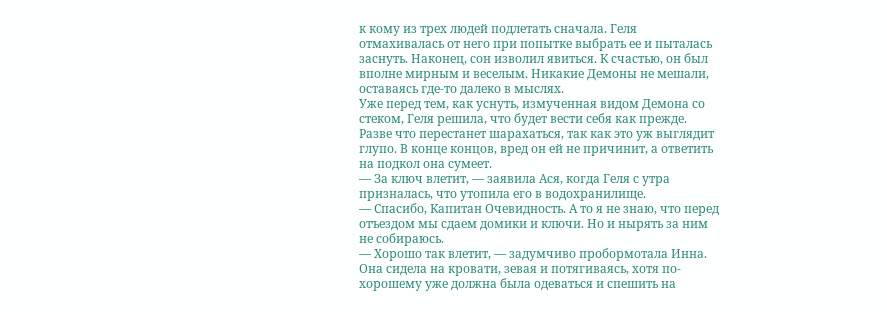к кому из трех людей подлетать сначала. Геля отмахивалась от него при попытке выбрать ее и пыталась заснуть. Наконец, сон изволил явиться. К счастью, он был вполне мирным и веселым. Никакие Демоны не мешали, оставаясь где-то далеко в мыслях.
Уже перед тем, как уснуть, измученная видом Демона со стеком, Геля решила, что будет вести себя как прежде. Разве что перестанет шарахаться, так как это уж выглядит глупо. В конце концов, вред он ей не причинит, а ответить на подкол она сумеет.
— За ключ влетит, — заявила Ася, когда Геля с утра призналась, что утопила его в водохранилище.
— Спасибо, Капитан Очевидность. А то я не знаю, что перед отъездом мы сдаем домики и ключи. Но и нырять за ним не собираюсь.
— Хорошо так влетит, — задумчиво пробормотала Инна. Она сидела на кровати, зевая и потягиваясь, хотя по-хорошему уже должна была одеваться и спешить на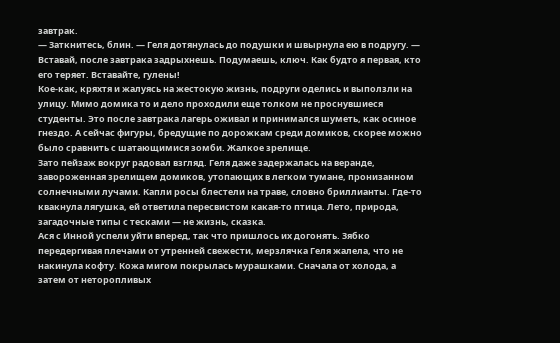завтрак.
— Заткнитесь, блин. — Геля дотянулась до подушки и швырнула ею в подругу. — Вставай, после завтрака задрыхнешь. Подумаешь, ключ. Как будто я первая, кто его теряет. Вставайте, гулены!
Кое-как, кряхтя и жалуясь на жестокую жизнь, подруги оделись и выползли на улицу. Мимо домика то и дело проходили еще толком не проснувшиеся студенты. Это после завтрака лагерь оживал и принимался шуметь, как осиное гнездо. А сейчас фигуры, бредущие по дорожкам среди домиков, скорее можно было сравнить с шатающимися зомби. Жалкое зрелище.
Зато пейзаж вокруг радовал взгляд. Геля даже задержалась на веранде, завороженная зрелищем домиков, утопающих в легком тумане, пронизанном солнечными лучами. Капли росы блестели на траве, словно бриллианты. Где-то квакнула лягушка, ей ответила пересвистом какая-то птица. Лето, природа, загадочные типы с тесками — не жизнь, сказка.
Ася с Инной успели уйти вперед, так что пришлось их догонять. Зябко передергивая плечами от утренней свежести, мерзлячка Геля жалела, что не накинула кофту. Кожа мигом покрылась мурашками. Сначала от холода, а затем от неторопливых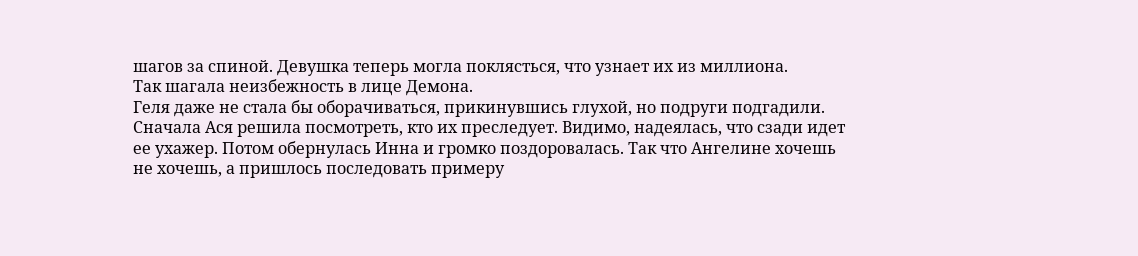шагов за спиной. Девушка теперь могла поклясться, что узнает их из миллиона.
Так шагала неизбежность в лице Демона.
Геля даже не стала бы оборачиваться, прикинувшись глухой, но подруги подгадили. Сначала Ася решила посмотреть, кто их преследует. Видимо, надеялась, что сзади идет ее ухажер. Потом обернулась Инна и громко поздоровалась. Так что Ангелине хочешь не хочешь, а пришлось последовать примеру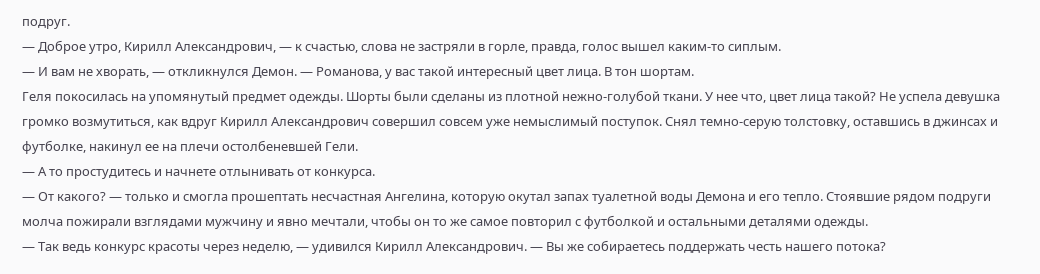подруг.
— Доброе утро, Кирилл Александрович, — к счастью, слова не застряли в горле, правда, голос вышел каким-то сиплым.
— И вам не хворать, — откликнулся Демон. — Романова, у вас такой интересный цвет лица. В тон шортам.
Геля покосилась на упомянутый предмет одежды. Шорты были сделаны из плотной нежно-голубой ткани. У нее что, цвет лица такой? Не успела девушка громко возмутиться, как вдруг Кирилл Александрович совершил совсем уже немыслимый поступок. Снял темно-серую толстовку, оставшись в джинсах и футболке, накинул ее на плечи остолбеневшей Гели.
— А то простудитесь и начнете отлынивать от конкурса.
— От какого? — только и смогла прошептать несчастная Ангелина, которую окутал запах туалетной воды Демона и его тепло. Стоявшие рядом подруги молча пожирали взглядами мужчину и явно мечтали, чтобы он то же самое повторил с футболкой и остальными деталями одежды.
— Так ведь конкурс красоты через неделю, — удивился Кирилл Александрович. — Вы же собираетесь поддержать честь нашего потока?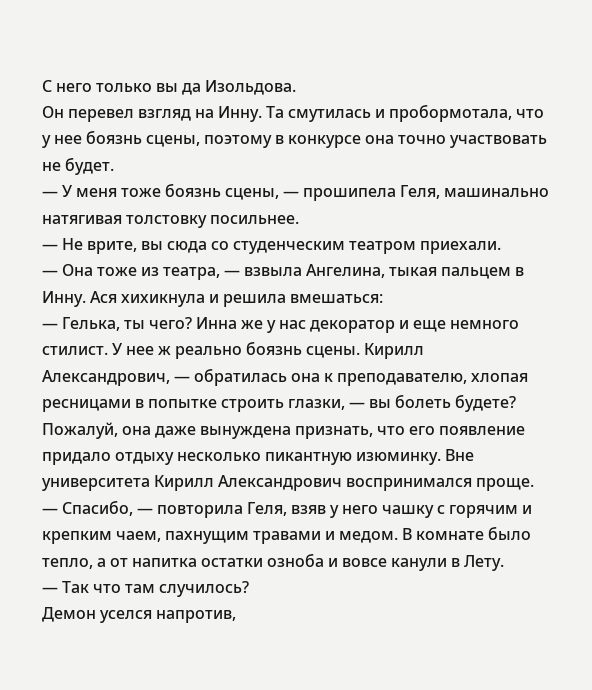С него только вы да Изольдова.
Он перевел взгляд на Инну. Та смутилась и пробормотала, что у нее боязнь сцены, поэтому в конкурсе она точно участвовать не будет.
— У меня тоже боязнь сцены, — прошипела Геля, машинально натягивая толстовку посильнее.
— Не врите, вы сюда со студенческим театром приехали.
— Она тоже из театра, — взвыла Ангелина, тыкая пальцем в Инну. Ася хихикнула и решила вмешаться:
— Гелька, ты чего? Инна же у нас декоратор и еще немного стилист. У нее ж реально боязнь сцены. Кирилл Александрович, — обратилась она к преподавателю, хлопая ресницами в попытке строить глазки, — вы болеть будете?
Пожалуй, она даже вынуждена признать, что его появление придало отдыху несколько пикантную изюминку. Вне университета Кирилл Александрович воспринимался проще.
— Спасибо, — повторила Геля, взяв у него чашку с горячим и крепким чаем, пахнущим травами и медом. В комнате было тепло, а от напитка остатки озноба и вовсе канули в Лету.
— Так что там случилось?
Демон уселся напротив,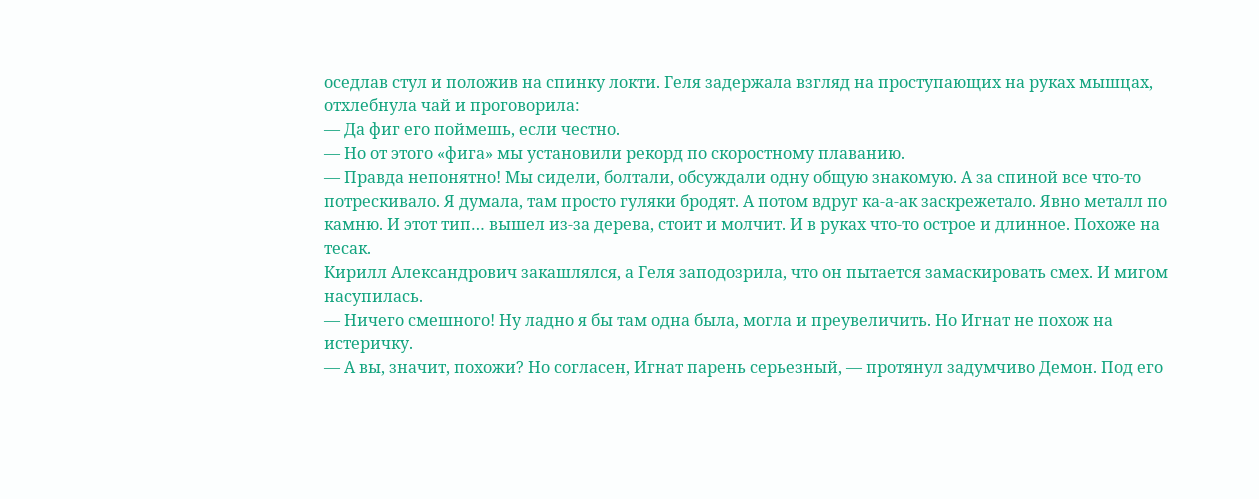оседлав стул и положив на спинку локти. Геля задержала взгляд на проступающих на руках мышцах, отхлебнула чай и проговорила:
— Да фиг его поймешь, если честно.
— Но от этого «фига» мы установили рекорд по скоростному плаванию.
— Правда непонятно! Мы сидели, болтали, обсуждали одну общую знакомую. А за спиной все что-то потрескивало. Я думала, там просто гуляки бродят. А потом вдруг ка-а-ак заскрежетало. Явно металл по камню. И этот тип… вышел из-за дерева, стоит и молчит. И в руках что-то острое и длинное. Похоже на тесак.
Кирилл Александрович закашлялся, а Геля заподозрила, что он пытается замаскировать смех. И мигом насупилась.
— Ничего смешного! Ну ладно я бы там одна была, могла и преувеличить. Но Игнат не похож на истеричку.
— А вы, значит, похожи? Но согласен, Игнат парень серьезный, — протянул задумчиво Демон. Под его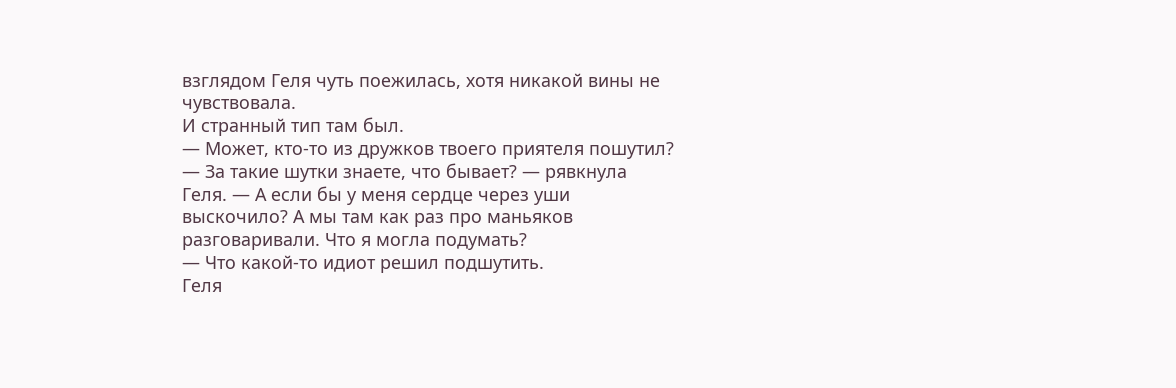взглядом Геля чуть поежилась, хотя никакой вины не чувствовала.
И странный тип там был.
— Может, кто-то из дружков твоего приятеля пошутил?
— За такие шутки знаете, что бывает? — рявкнула Геля. — А если бы у меня сердце через уши выскочило? А мы там как раз про маньяков разговаривали. Что я могла подумать?
— Что какой-то идиот решил подшутить.
Геля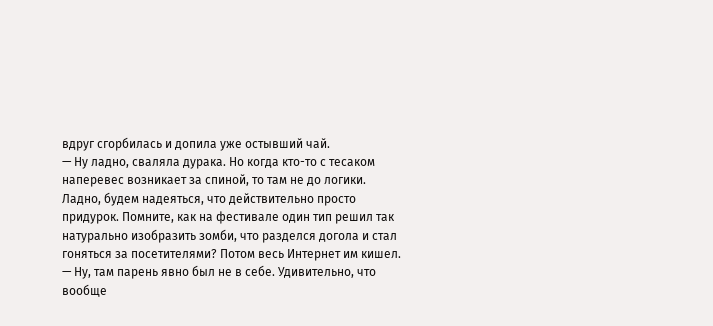вдруг сгорбилась и допила уже остывший чай.
— Ну ладно, сваляла дурака. Но когда кто-то с тесаком наперевес возникает за спиной, то там не до логики. Ладно, будем надеяться, что действительно просто придурок. Помните, как на фестивале один тип решил так натурально изобразить зомби, что разделся догола и стал гоняться за посетителями? Потом весь Интернет им кишел.
— Ну, там парень явно был не в себе. Удивительно, что вообще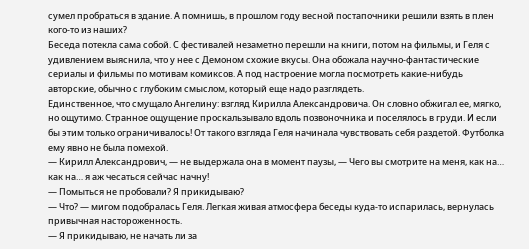сумел пробраться в здание. А помнишь, в прошлом году весной постапочники решили взять в плен кого-то из наших?
Беседа потекла сама собой. С фестивалей незаметно перешли на книги, потом на фильмы, и Геля с удивлением выяснила, что у нее с Демоном схожие вкусы. Она обожала научно-фантастические сериалы и фильмы по мотивам комиксов. А под настроение могла посмотреть какие-нибудь авторские, обычно с глубоким смыслом, который еще надо разглядеть.
Единственное, что смущало Ангелину: взгляд Кирилла Александровича. Он словно обжигал ее, мягко, но ощутимо. Странное ощущение проскальзывало вдоль позвоночника и поселялось в груди. И если бы этим только ограничивалось! От такого взгляда Геля начинала чувствовать себя раздетой. Футболка ему явно не была помехой.
— Кирилл Александрович, — не выдержала она в момент паузы, — Чего вы смотрите на меня, как на… как на… я аж чесаться сейчас начну!
— Помыться не пробовали? Я прикидываю?
— Что? — мигом подобралась Геля. Легкая живая атмосфера беседы куда-то испарилась, вернулась привычная настороженность.
— Я прикидываю, не начать ли за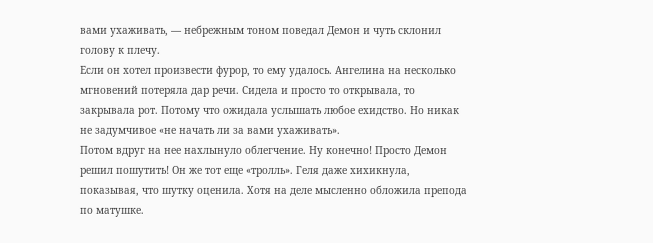вами ухаживать, — небрежным тоном поведал Демон и чуть склонил голову к плечу.
Если он хотел произвести фурор, то ему удалось. Ангелина на несколько мгновений потеряла дар речи. Сидела и просто то открывала, то закрывала рот. Потому что ожидала услышать любое ехидство. Но никак не задумчивое «не начать ли за вами ухаживать».
Потом вдруг на нее нахлынуло облегчение. Ну конечно! Просто Демон решил пошутить! Он же тот еще «тролль». Геля даже хихикнула, показывая, что шутку оценила. Хотя на деле мысленно обложила препода по матушке.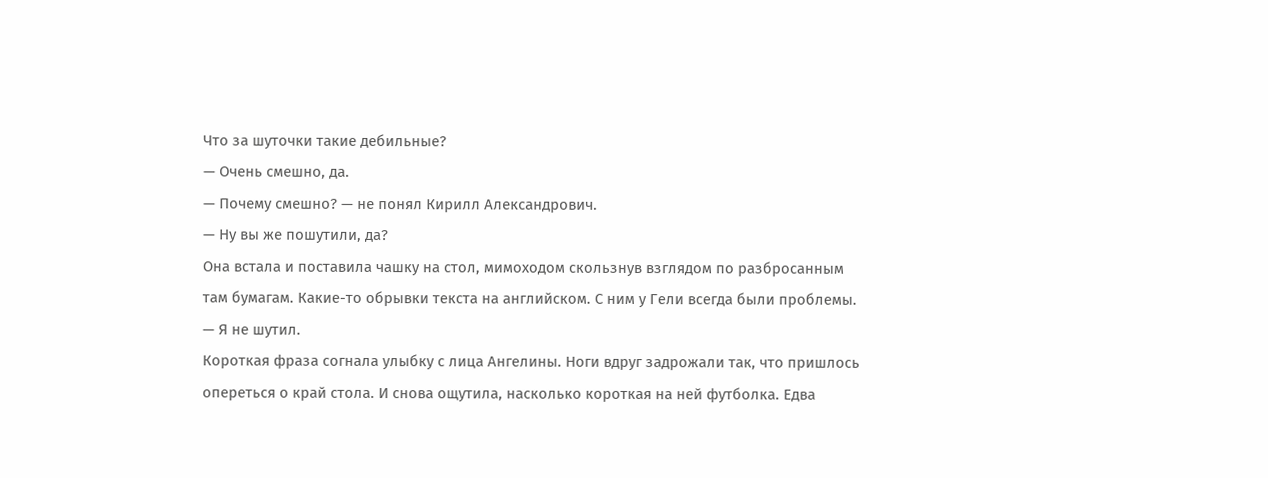Что за шуточки такие дебильные?
— Очень смешно, да.
— Почему смешно? — не понял Кирилл Александрович.
— Ну вы же пошутили, да?
Она встала и поставила чашку на стол, мимоходом скользнув взглядом по разбросанным там бумагам. Какие-то обрывки текста на английском. С ним у Гели всегда были проблемы.
— Я не шутил.
Короткая фраза согнала улыбку с лица Ангелины. Ноги вдруг задрожали так, что пришлось опереться о край стола. И снова ощутила, насколько короткая на ней футболка. Едва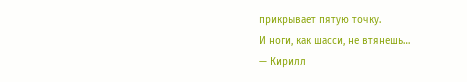прикрывает пятую точку.
И ноги, как шасси, не втянешь…
— Кирилл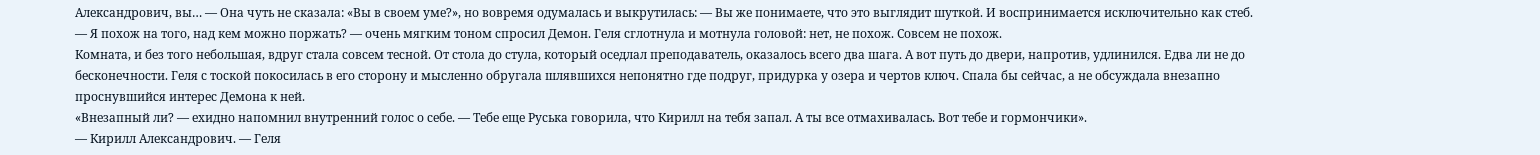Александрович, вы… — Она чуть не сказала: «Вы в своем уме?», но вовремя одумалась и выкрутилась: — Вы же понимаете, что это выглядит шуткой. И воспринимается исключительно как стеб.
— Я похож на того, над кем можно поржать? — очень мягким тоном спросил Демон. Геля сглотнула и мотнула головой: нет, не похож. Совсем не похож.
Комната, и без того небольшая, вдруг стала совсем тесной. От стола до стула, который оседлал преподаватель, оказалось всего два шага. А вот путь до двери, напротив, удлинился. Едва ли не до бесконечности. Геля с тоской покосилась в его сторону и мысленно обругала шлявшихся непонятно где подруг, придурка у озера и чертов ключ. Спала бы сейчас, а не обсуждала внезапно проснувшийся интерес Демона к ней.
«Внезапный ли? — ехидно напомнил внутренний голос о себе. — Тебе еще Руська говорила, что Кирилл на тебя запал. А ты все отмахивалась. Вот тебе и гормончики».
— Кирилл Александрович. — Геля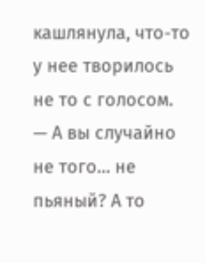кашлянула, что-то у нее творилось не то с голосом. — А вы случайно не того… не пьяный? А то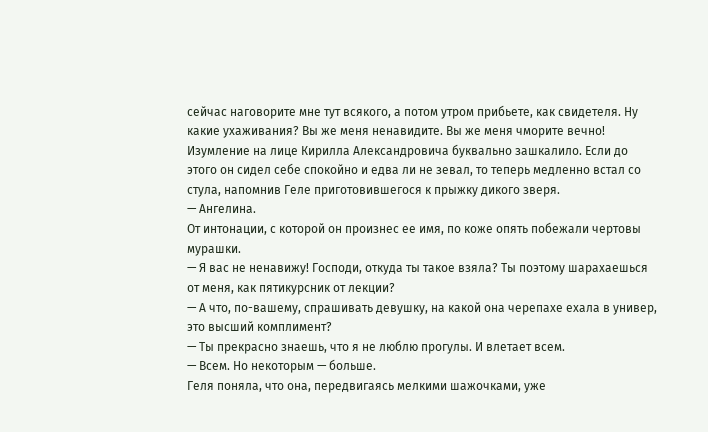сейчас наговорите мне тут всякого, а потом утром прибьете, как свидетеля. Ну какие ухаживания? Вы же меня ненавидите. Вы же меня чморите вечно!
Изумление на лице Кирилла Александровича буквально зашкалило. Если до этого он сидел себе спокойно и едва ли не зевал, то теперь медленно встал со стула, напомнив Геле приготовившегося к прыжку дикого зверя.
— Ангелина.
От интонации, с которой он произнес ее имя, по коже опять побежали чертовы мурашки.
— Я вас не ненавижу! Господи, откуда ты такое взяла? Ты поэтому шарахаешься от меня, как пятикурсник от лекции?
— А что, по-вашему, спрашивать девушку, на какой она черепахе ехала в универ, это высший комплимент?
— Ты прекрасно знаешь, что я не люблю прогулы. И влетает всем.
— Всем. Но некоторым — больше.
Геля поняла, что она, передвигаясь мелкими шажочками, уже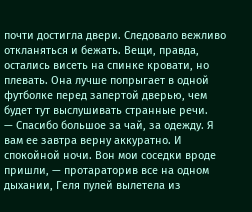почти достигла двери. Следовало вежливо откланяться и бежать. Вещи, правда, остались висеть на спинке кровати, но плевать. Она лучше попрыгает в одной футболке перед запертой дверью, чем будет тут выслушивать странные речи.
— Спасибо большое за чай, за одежду. Я вам ее завтра верну аккуратно. И спокойной ночи. Вон мои соседки вроде пришли, — протараторив все на одном дыхании, Геля пулей вылетела из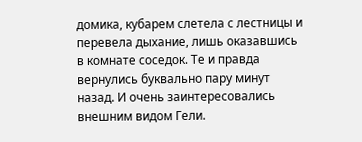домика, кубарем слетела с лестницы и перевела дыхание, лишь оказавшись в комнате соседок. Те и правда вернулись буквально пару минут назад. И очень заинтересовались внешним видом Гели.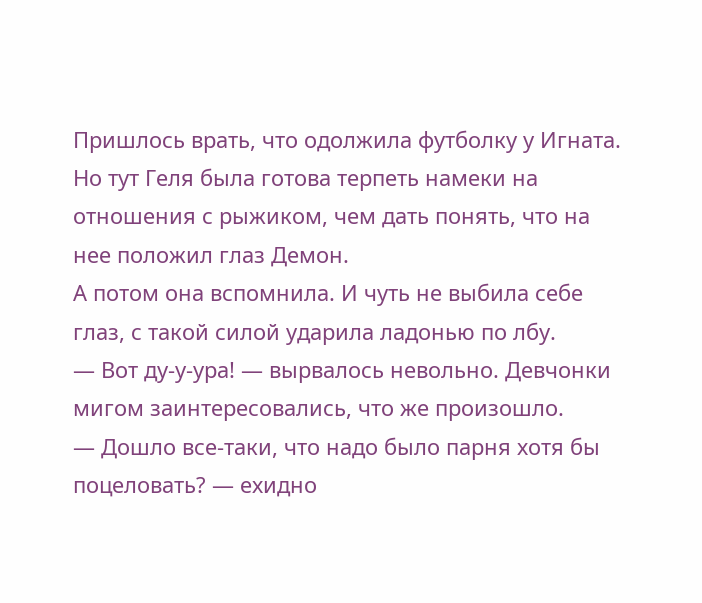Пришлось врать, что одолжила футболку у Игната. Но тут Геля была готова терпеть намеки на отношения с рыжиком, чем дать понять, что на нее положил глаз Демон.
А потом она вспомнила. И чуть не выбила себе глаз, с такой силой ударила ладонью по лбу.
— Вот ду-у-ура! — вырвалось невольно. Девчонки мигом заинтересовались, что же произошло.
— Дошло все-таки, что надо было парня хотя бы поцеловать? — ехидно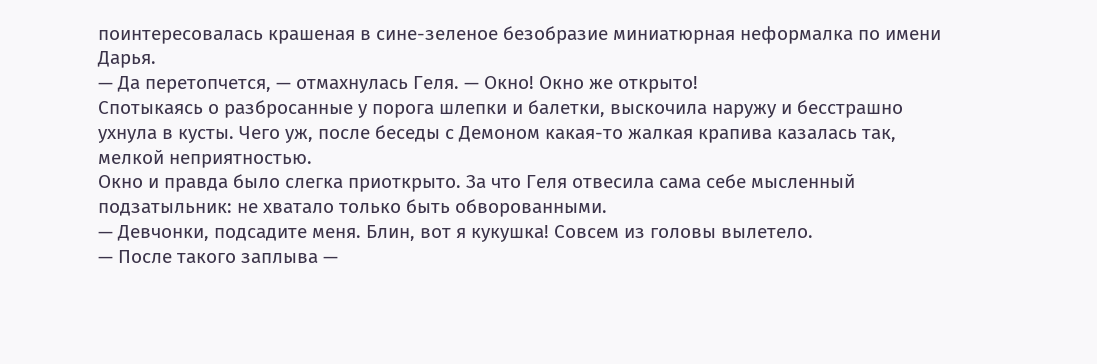поинтересовалась крашеная в сине-зеленое безобразие миниатюрная неформалка по имени Дарья.
— Да перетопчется, — отмахнулась Геля. — Окно! Окно же открыто!
Спотыкаясь о разбросанные у порога шлепки и балетки, выскочила наружу и бесстрашно ухнула в кусты. Чего уж, после беседы с Демоном какая-то жалкая крапива казалась так, мелкой неприятностью.
Окно и правда было слегка приоткрыто. За что Геля отвесила сама себе мысленный подзатыльник: не хватало только быть обворованными.
— Девчонки, подсадите меня. Блин, вот я кукушка! Совсем из головы вылетело.
— После такого заплыва —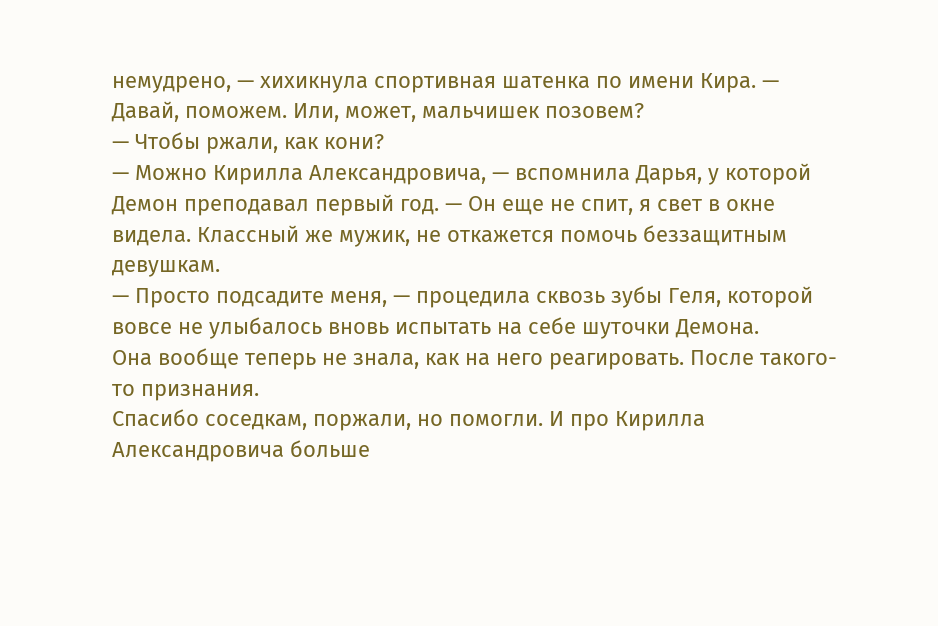немудрено, — хихикнула спортивная шатенка по имени Кира. — Давай, поможем. Или, может, мальчишек позовем?
— Чтобы ржали, как кони?
— Можно Кирилла Александровича, — вспомнила Дарья, у которой Демон преподавал первый год. — Он еще не спит, я свет в окне видела. Классный же мужик, не откажется помочь беззащитным девушкам.
— Просто подсадите меня, — процедила сквозь зубы Геля, которой вовсе не улыбалось вновь испытать на себе шуточки Демона.
Она вообще теперь не знала, как на него реагировать. После такого-то признания.
Спасибо соседкам, поржали, но помогли. И про Кирилла Александровича больше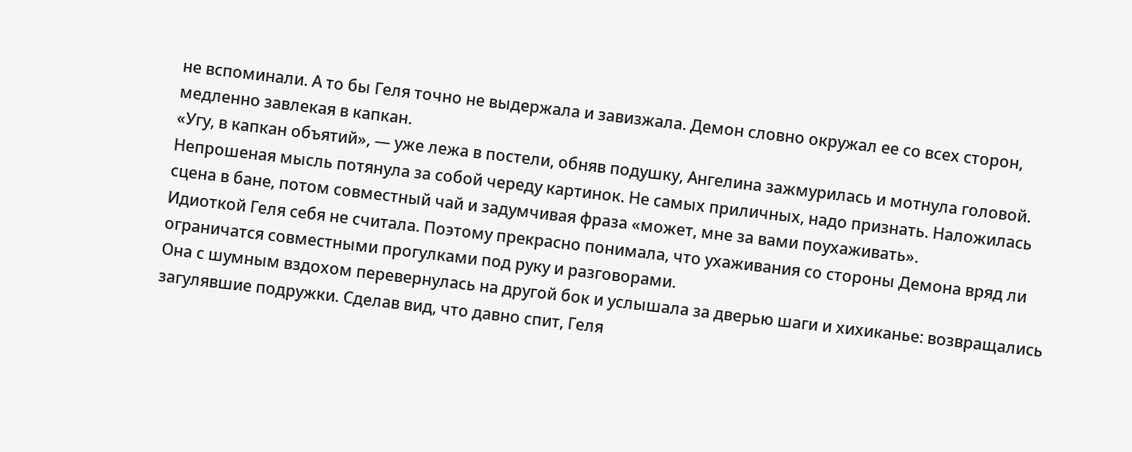не вспоминали. А то бы Геля точно не выдержала и завизжала. Демон словно окружал ее со всех сторон, медленно завлекая в капкан.
«Угу, в капкан объятий», — уже лежа в постели, обняв подушку, Ангелина зажмурилась и мотнула головой. Непрошеная мысль потянула за собой череду картинок. Не самых приличных, надо признать. Наложилась сцена в бане, потом совместный чай и задумчивая фраза «может, мне за вами поухаживать».
Идиоткой Геля себя не считала. Поэтому прекрасно понимала, что ухаживания со стороны Демона вряд ли ограничатся совместными прогулками под руку и разговорами.
Она с шумным вздохом перевернулась на другой бок и услышала за дверью шаги и хихиканье: возвращались загулявшие подружки. Сделав вид, что давно спит, Геля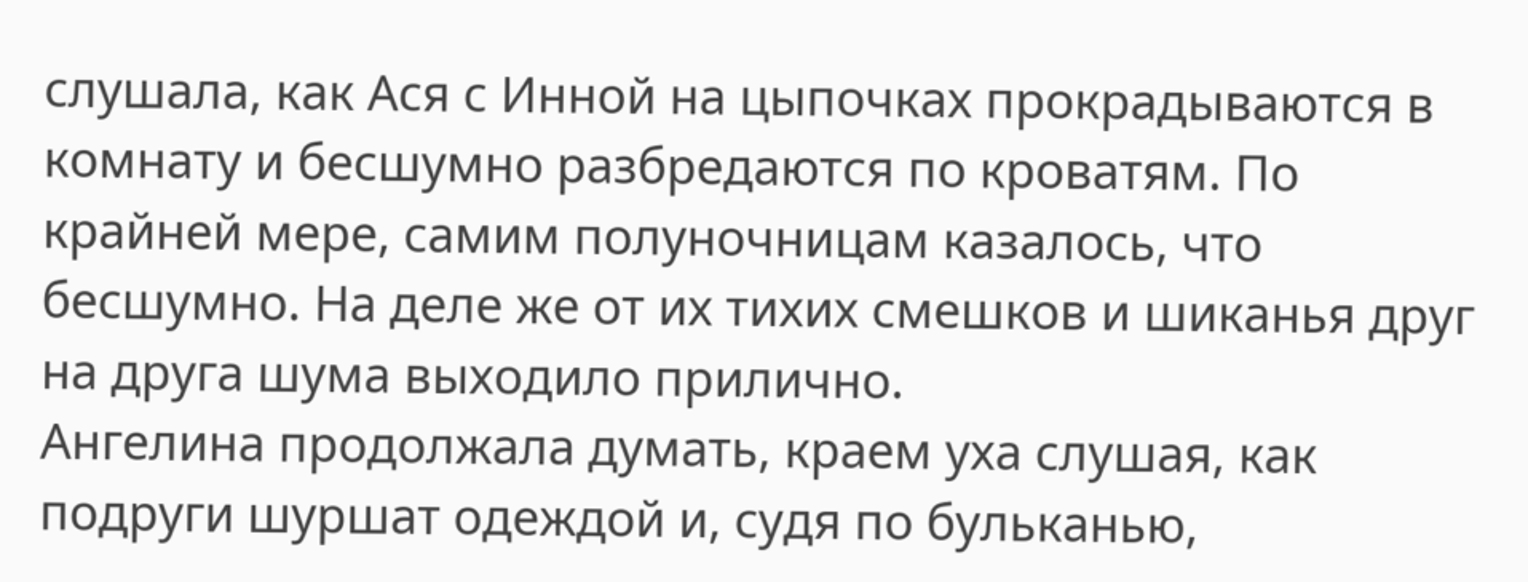слушала, как Ася с Инной на цыпочках прокрадываются в комнату и бесшумно разбредаются по кроватям. По крайней мере, самим полуночницам казалось, что бесшумно. На деле же от их тихих смешков и шиканья друг на друга шума выходило прилично.
Ангелина продолжала думать, краем уха слушая, как подруги шуршат одеждой и, судя по бульканью,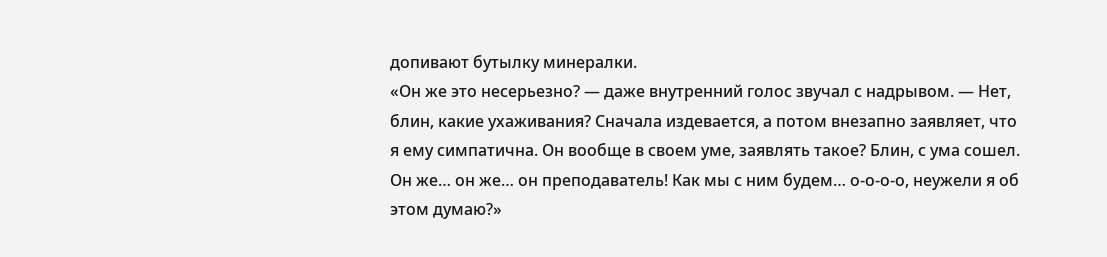допивают бутылку минералки.
«Он же это несерьезно? — даже внутренний голос звучал с надрывом. — Нет, блин, какие ухаживания? Сначала издевается, а потом внезапно заявляет, что я ему симпатична. Он вообще в своем уме, заявлять такое? Блин, с ума сошел. Он же… он же… он преподаватель! Как мы с ним будем… о-о-о-о, неужели я об этом думаю?»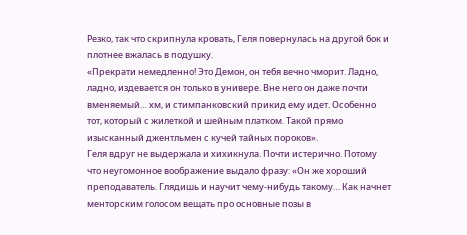Резко, так что скрипнула кровать, Геля повернулась на другой бок и плотнее вжалась в подушку.
«Прекрати немедленно! Это Демон, он тебя вечно чморит. Ладно, ладно, издевается он только в универе. Вне него он даже почти вменяемый… хм, и стимпанковский прикид ему идет. Особенно тот, который с жилеткой и шейным платком. Такой прямо изысканный джентльмен с кучей тайных пороков».
Геля вдруг не выдержала и хихикнула. Почти истерично. Потому что неугомонное воображение выдало фразу: «Он же хороший преподаватель. Глядишь и научит чему-нибудь такому… Как начнет менторским голосом вещать про основные позы в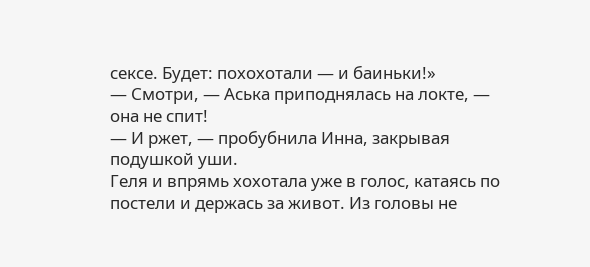сексе. Будет: похохотали — и баиньки!»
— Смотри, — Аська приподнялась на локте, — она не спит!
— И ржет, — пробубнила Инна, закрывая подушкой уши.
Геля и впрямь хохотала уже в голос, катаясь по постели и держась за живот. Из головы не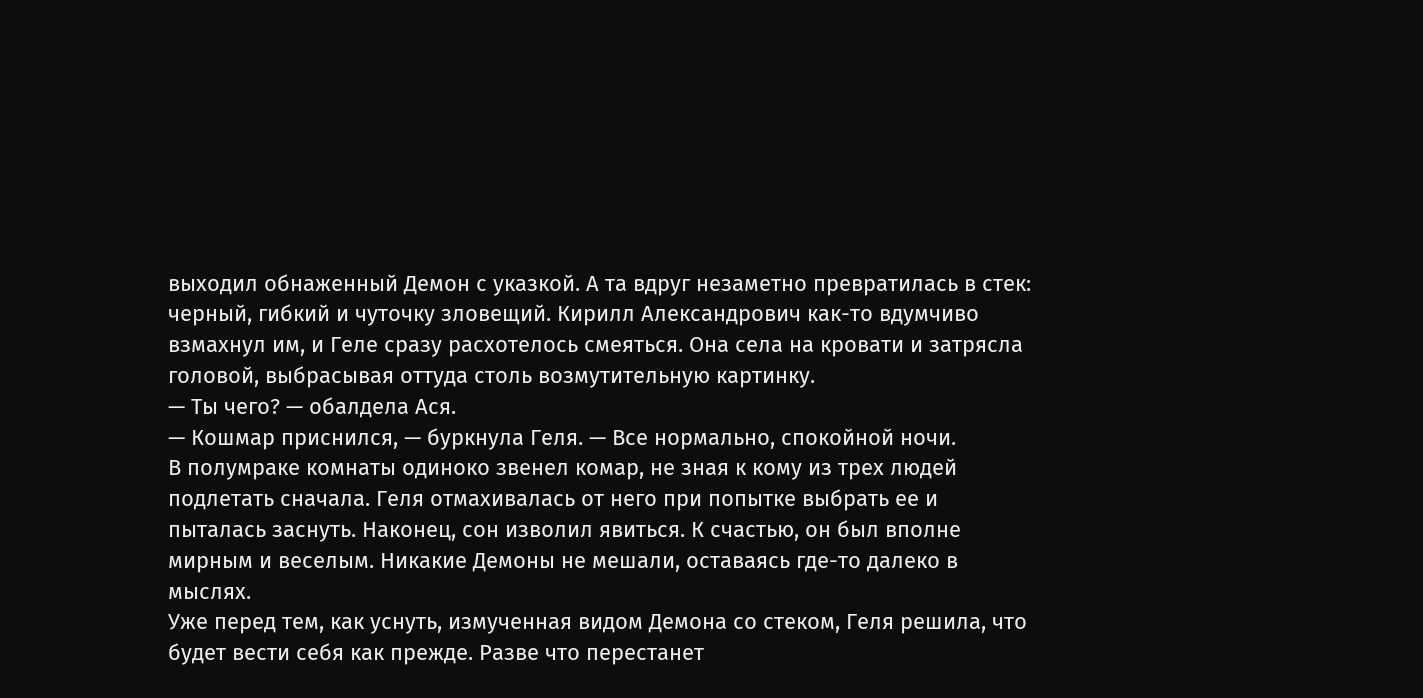выходил обнаженный Демон с указкой. А та вдруг незаметно превратилась в стек: черный, гибкий и чуточку зловещий. Кирилл Александрович как-то вдумчиво взмахнул им, и Геле сразу расхотелось смеяться. Она села на кровати и затрясла головой, выбрасывая оттуда столь возмутительную картинку.
— Ты чего? — обалдела Ася.
— Кошмар приснился, — буркнула Геля. — Все нормально, спокойной ночи.
В полумраке комнаты одиноко звенел комар, не зная к кому из трех людей подлетать сначала. Геля отмахивалась от него при попытке выбрать ее и пыталась заснуть. Наконец, сон изволил явиться. К счастью, он был вполне мирным и веселым. Никакие Демоны не мешали, оставаясь где-то далеко в мыслях.
Уже перед тем, как уснуть, измученная видом Демона со стеком, Геля решила, что будет вести себя как прежде. Разве что перестанет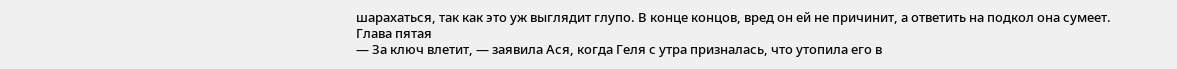шарахаться, так как это уж выглядит глупо. В конце концов, вред он ей не причинит, а ответить на подкол она сумеет.
Глава пятая
— За ключ влетит, — заявила Ася, когда Геля с утра призналась, что утопила его в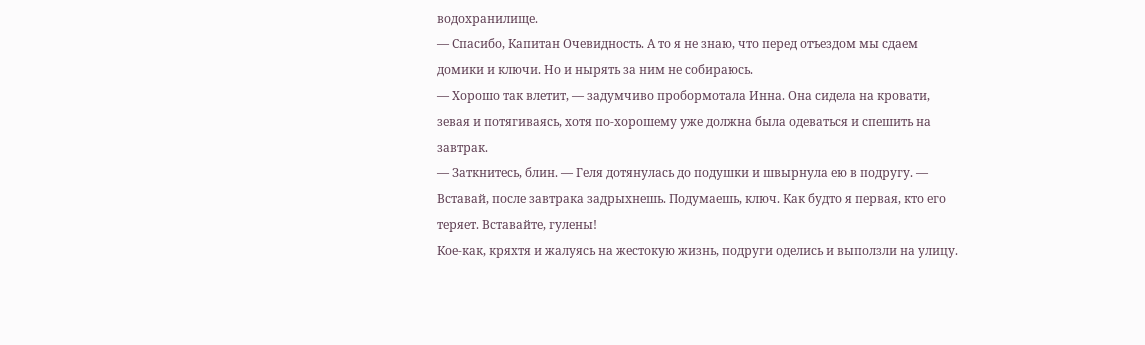водохранилище.
— Спасибо, Капитан Очевидность. А то я не знаю, что перед отъездом мы сдаем домики и ключи. Но и нырять за ним не собираюсь.
— Хорошо так влетит, — задумчиво пробормотала Инна. Она сидела на кровати, зевая и потягиваясь, хотя по-хорошему уже должна была одеваться и спешить на завтрак.
— Заткнитесь, блин. — Геля дотянулась до подушки и швырнула ею в подругу. — Вставай, после завтрака задрыхнешь. Подумаешь, ключ. Как будто я первая, кто его теряет. Вставайте, гулены!
Кое-как, кряхтя и жалуясь на жестокую жизнь, подруги оделись и выползли на улицу.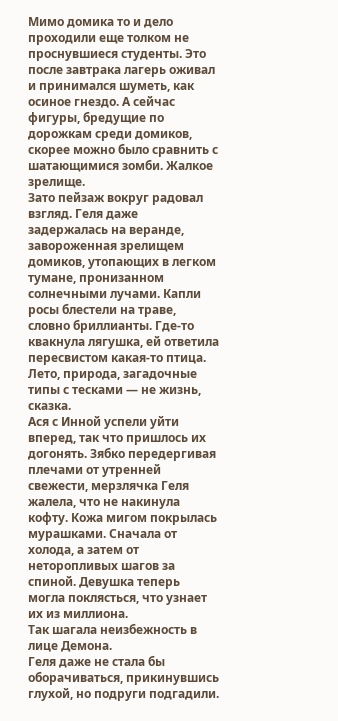Мимо домика то и дело проходили еще толком не проснувшиеся студенты. Это после завтрака лагерь оживал и принимался шуметь, как осиное гнездо. А сейчас фигуры, бредущие по дорожкам среди домиков, скорее можно было сравнить с шатающимися зомби. Жалкое зрелище.
Зато пейзаж вокруг радовал взгляд. Геля даже задержалась на веранде, завороженная зрелищем домиков, утопающих в легком тумане, пронизанном солнечными лучами. Капли росы блестели на траве, словно бриллианты. Где-то квакнула лягушка, ей ответила пересвистом какая-то птица. Лето, природа, загадочные типы с тесками — не жизнь, сказка.
Ася с Инной успели уйти вперед, так что пришлось их догонять. Зябко передергивая плечами от утренней свежести, мерзлячка Геля жалела, что не накинула кофту. Кожа мигом покрылась мурашками. Сначала от холода, а затем от неторопливых шагов за спиной. Девушка теперь могла поклясться, что узнает их из миллиона.
Так шагала неизбежность в лице Демона.
Геля даже не стала бы оборачиваться, прикинувшись глухой, но подруги подгадили.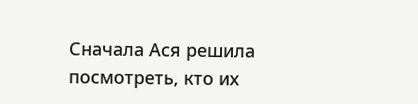Сначала Ася решила посмотреть, кто их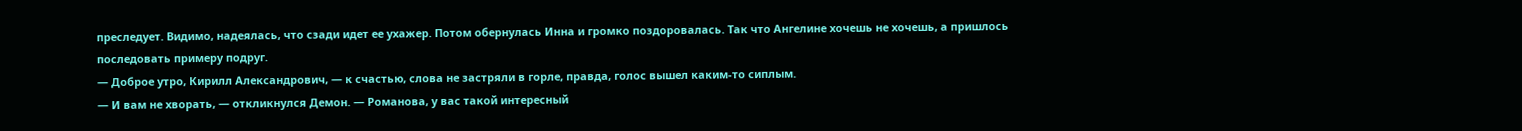преследует. Видимо, надеялась, что сзади идет ее ухажер. Потом обернулась Инна и громко поздоровалась. Так что Ангелине хочешь не хочешь, а пришлось последовать примеру подруг.
— Доброе утро, Кирилл Александрович, — к счастью, слова не застряли в горле, правда, голос вышел каким-то сиплым.
— И вам не хворать, — откликнулся Демон. — Романова, у вас такой интересный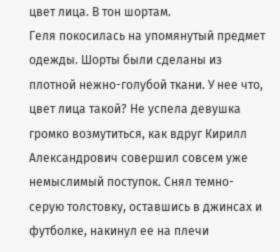цвет лица. В тон шортам.
Геля покосилась на упомянутый предмет одежды. Шорты были сделаны из плотной нежно-голубой ткани. У нее что, цвет лица такой? Не успела девушка громко возмутиться, как вдруг Кирилл Александрович совершил совсем уже немыслимый поступок. Снял темно-серую толстовку, оставшись в джинсах и футболке, накинул ее на плечи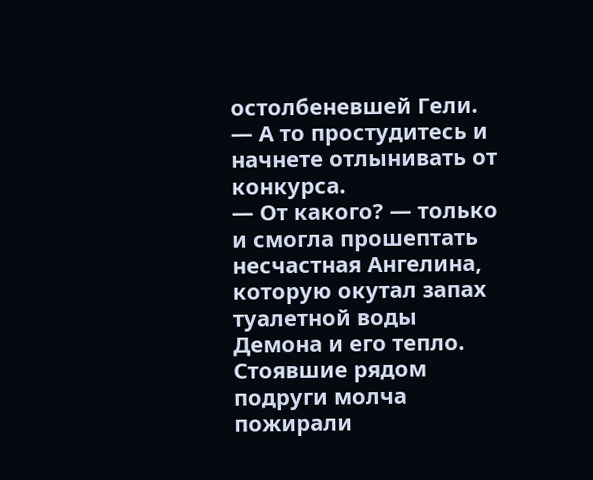остолбеневшей Гели.
— А то простудитесь и начнете отлынивать от конкурса.
— От какого? — только и смогла прошептать несчастная Ангелина, которую окутал запах туалетной воды Демона и его тепло. Стоявшие рядом подруги молча пожирали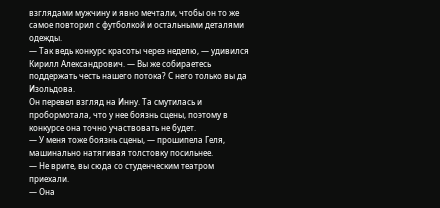взглядами мужчину и явно мечтали, чтобы он то же самое повторил с футболкой и остальными деталями одежды.
— Так ведь конкурс красоты через неделю, — удивился Кирилл Александрович. — Вы же собираетесь поддержать честь нашего потока? С него только вы да Изольдова.
Он перевел взгляд на Инну. Та смутилась и пробормотала, что у нее боязнь сцены, поэтому в конкурсе она точно участвовать не будет.
— У меня тоже боязнь сцены, — прошипела Геля, машинально натягивая толстовку посильнее.
— Не врите, вы сюда со студенческим театром приехали.
— Она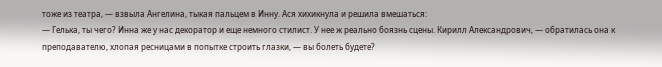тоже из театра, — взвыла Ангелина, тыкая пальцем в Инну. Ася хихикнула и решила вмешаться:
— Гелька, ты чего? Инна же у нас декоратор и еще немного стилист. У нее ж реально боязнь сцены. Кирилл Александрович, — обратилась она к преподавателю, хлопая ресницами в попытке строить глазки, — вы болеть будете?